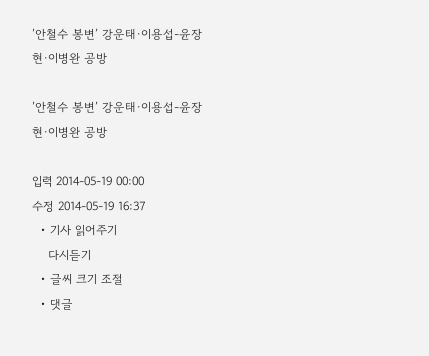’안철수 봉변’ 강운태·이용섭-윤장현·이병완 공방

’안철수 봉변’ 강운태·이용섭-윤장현·이병완 공방

입력 2014-05-19 00:00
수정 2014-05-19 16:37
  • 기사 읽어주기
    다시듣기
  • 글씨 크기 조절
  • 댓글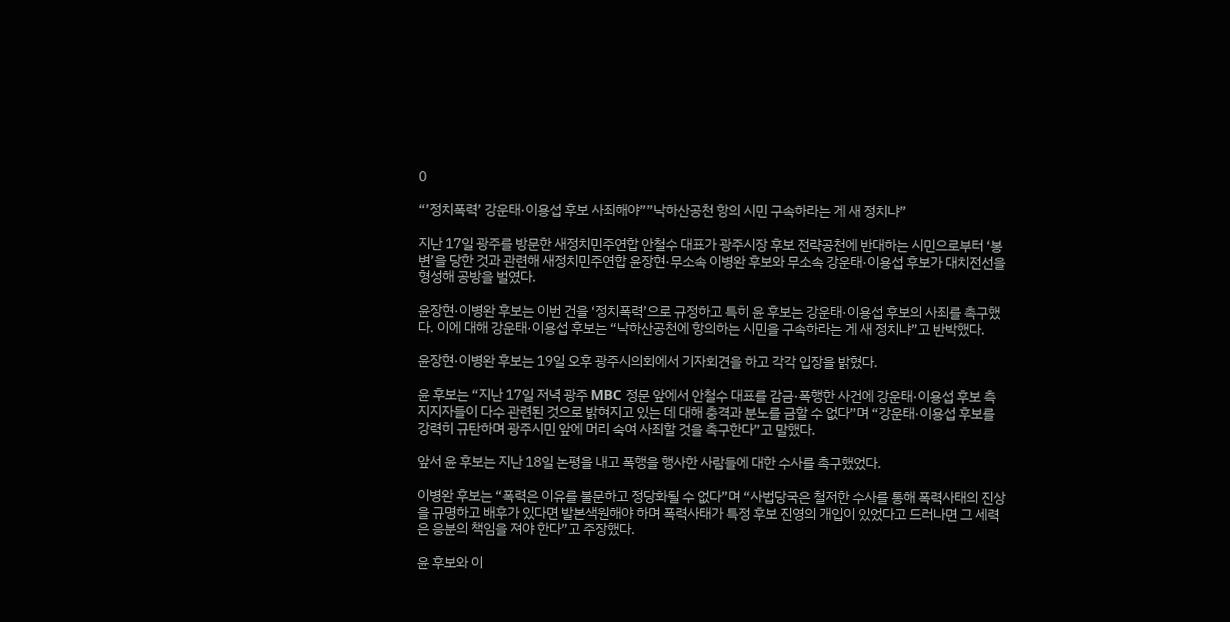0

“’정치폭력’ 강운태·이용섭 후보 사죄해야””낙하산공천 항의 시민 구속하라는 게 새 정치냐”

지난 17일 광주를 방문한 새정치민주연합 안철수 대표가 광주시장 후보 전략공천에 반대하는 시민으로부터 ‘봉변’을 당한 것과 관련해 새정치민주연합 윤장현·무소속 이병완 후보와 무소속 강운태·이용섭 후보가 대치전선을 형성해 공방을 벌였다.

윤장현·이병완 후보는 이번 건을 ‘정치폭력’으로 규정하고 특히 윤 후보는 강운태·이용섭 후보의 사죄를 촉구했다. 이에 대해 강운태·이용섭 후보는 “낙하산공천에 항의하는 시민을 구속하라는 게 새 정치냐”고 반박했다.

윤장현·이병완 후보는 19일 오후 광주시의회에서 기자회견을 하고 각각 입장을 밝혔다.

윤 후보는 “지난 17일 저녁 광주 MBC 정문 앞에서 안철수 대표를 감금·폭행한 사건에 강운태·이용섭 후보 측 지지자들이 다수 관련된 것으로 밝혀지고 있는 데 대해 충격과 분노를 금할 수 없다”며 “강운태·이용섭 후보를 강력히 규탄하며 광주시민 앞에 머리 숙여 사죄할 것을 촉구한다”고 말했다.

앞서 윤 후보는 지난 18일 논평을 내고 폭행을 행사한 사람들에 대한 수사를 촉구했었다.

이병완 후보는 “폭력은 이유를 불문하고 정당화될 수 없다”며 “사법당국은 철저한 수사를 통해 폭력사태의 진상을 규명하고 배후가 있다면 발본색원해야 하며 폭력사태가 특정 후보 진영의 개입이 있었다고 드러나면 그 세력은 응분의 책임을 져야 한다”고 주장했다.

윤 후보와 이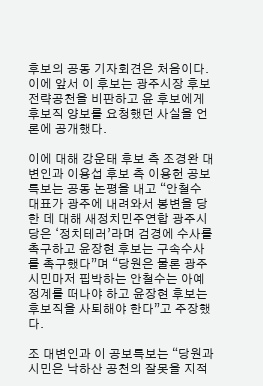후보의 공동 기자회견은 처음이다. 이에 앞서 이 후보는 광주시장 후보 전략공천을 비판하고 윤 후보에게 후보직 양보를 요청했던 사실을 언론에 공개했다.

이에 대해 강운태 후보 측 조경완 대변인과 이용섭 후보 측 이용헌 공보특보는 공동 논평을 내고 “안철수 대표가 광주에 내려와서 봉변을 당한 데 대해 새정치민주연합 광주시당은 ‘정치테러’라며 검경에 수사를 촉구하고 윤장현 후보는 구속수사를 촉구했다”며 “당원은 물론 광주시민마저 핍박하는 안철수는 아예 정계를 떠나야 하고 윤장현 후보는 후보직을 사퇴해야 한다”고 주장했다.

조 대변인과 이 공보특보는 “당원과 시민은 낙하산 공천의 잘못을 지적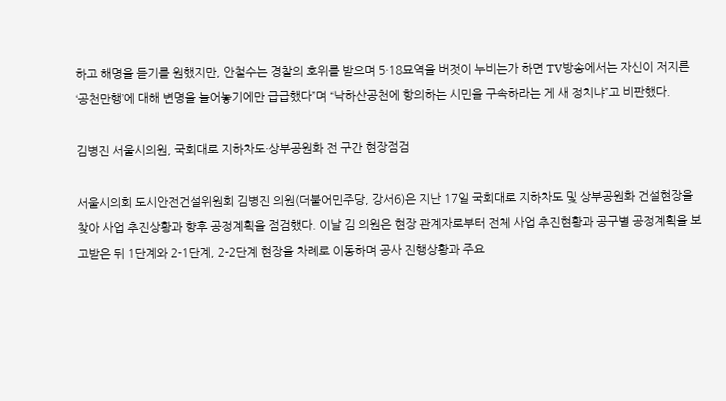하고 해명을 듣기를 원했지만, 안철수는 경찰의 호위를 받으며 5·18묘역을 버젓이 누비는가 하면 TV방송에서는 자신이 저지른 ‘공천만행’에 대해 변명을 늘어놓기에만 급급했다”며 “낙하산공천에 항의하는 시민을 구속하라는 게 새 정치냐”고 비판했다.

김병진 서울시의원, 국회대로 지하차도·상부공원화 전 구간 현장점검

서울시의회 도시안전건설위원회 김병진 의원(더불어민주당, 강서6)은 지난 17일 국회대로 지하차도 및 상부공원화 건설현장을 찾아 사업 추진상황과 향후 공정계획을 점검했다. 이날 김 의원은 현장 관계자로부터 전체 사업 추진현황과 공구별 공정계획을 보고받은 뒤 1단계와 2-1단계, 2-2단계 현장을 차례로 이동하며 공사 진행상황과 주요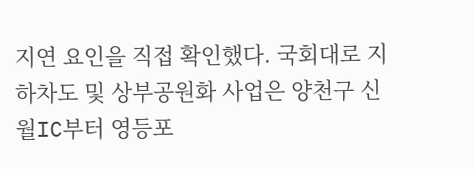지연 요인을 직접 확인했다. 국회대로 지하차도 및 상부공원화 사업은 양천구 신월IC부터 영등포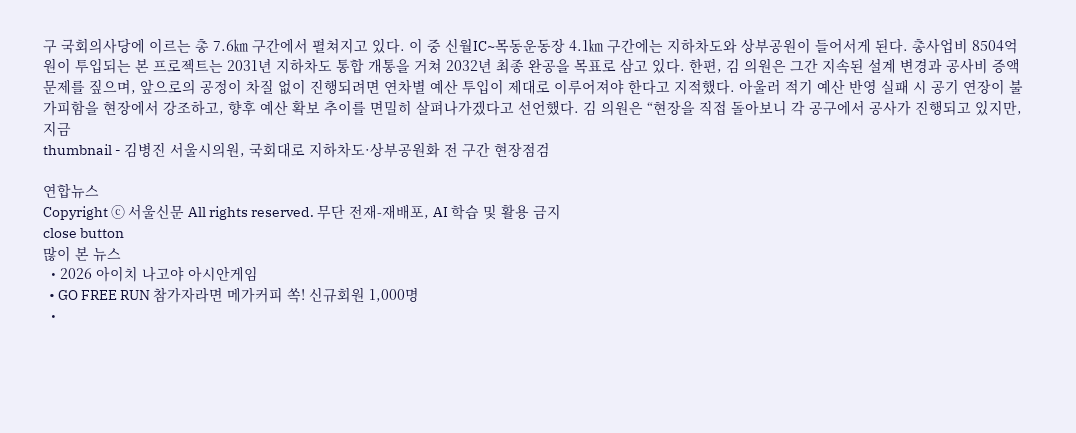구 국회의사당에 이르는 총 7.6㎞ 구간에서 펼쳐지고 있다. 이 중 신월IC~목동운동장 4.1㎞ 구간에는 지하차도와 상부공원이 들어서게 된다. 총사업비 8504억원이 투입되는 본 프로젝트는 2031년 지하차도 통합 개통을 거쳐 2032년 최종 완공을 목표로 삼고 있다. 한편, 김 의원은 그간 지속된 설계 변경과 공사비 증액 문제를 짚으며, 앞으로의 공정이 차질 없이 진행되려면 연차별 예산 투입이 제대로 이루어져야 한다고 지적했다. 아울러 적기 예산 반영 실패 시 공기 연장이 불가피함을 현장에서 강조하고, 향후 예산 확보 추이를 면밀히 살펴나가겠다고 선언했다. 김 의원은 “현장을 직접 돌아보니 각 공구에서 공사가 진행되고 있지만, 지금
thumbnail - 김병진 서울시의원, 국회대로 지하차도·상부공원화 전 구간 현장점검

연합뉴스
Copyright ⓒ 서울신문 All rights reserved. 무단 전재-재배포, AI 학습 및 활용 금지
close button
많이 본 뉴스
  • 2026 아이치 나고야 아시안게임
  • GO FREE RUN 참가자라면 메가커피 쏙! 신규회원 1,000명
  •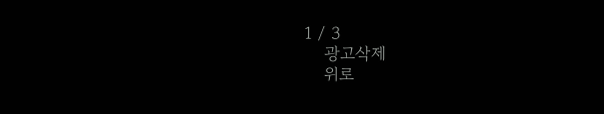1 / 3
    광고삭제
    위로